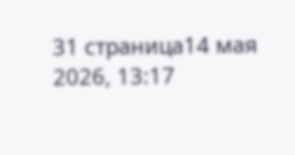31 страница14 мая 2026, 13:17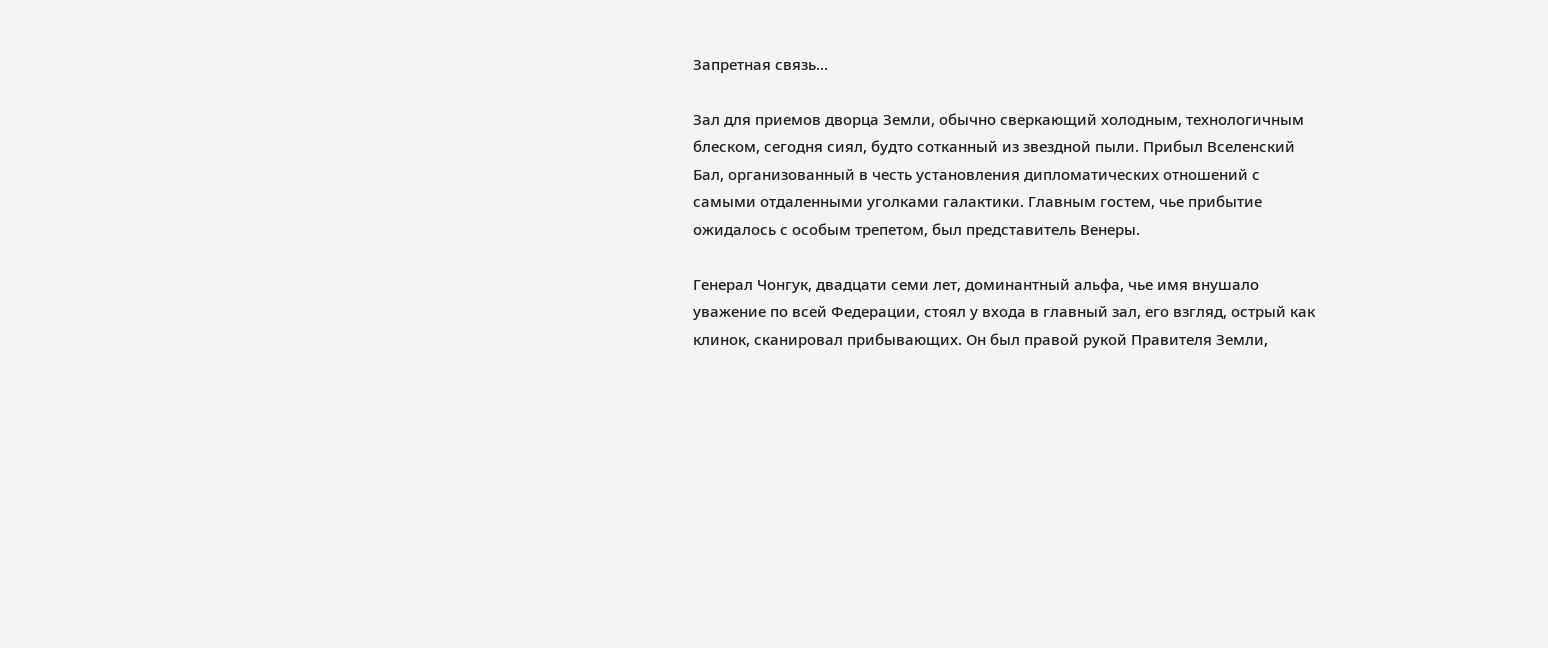Запретная связь...

Зал для приемов дворца Земли, обычно сверкающий холодным, технологичным блеском, сегодня сиял, будто сотканный из звездной пыли. Прибыл Вселенский Бал, организованный в честь установления дипломатических отношений с самыми отдаленными уголками галактики. Главным гостем, чье прибытие ожидалось с особым трепетом, был представитель Венеры.

Генерал Чонгук, двадцати семи лет, доминантный альфа, чье имя внушало уважение по всей Федерации, стоял у входа в главный зал, его взгляд, острый как клинок, сканировал прибывающих. Он был правой рукой Правителя Земли,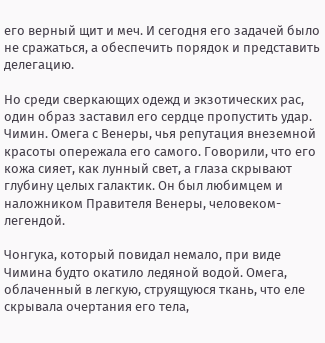его верный щит и меч. И сегодня его задачей было не сражаться, а обеспечить порядок и представить делегацию.

Но среди сверкающих одежд и экзотических рас, один образ заставил его сердце пропустить удар. Чимин. Омега с Венеры, чья репутация внеземной красоты опережала его самого. Говорили, что его кожа сияет, как лунный свет, а глаза скрывают глубину целых галактик. Он был любимцем и наложником Правителя Венеры, человеком-легендой.

Чонгука, который повидал немало, при виде Чимина будто окатило ледяной водой. Омега, облаченный в легкую, струящуюся ткань, что еле скрывала очертания его тела,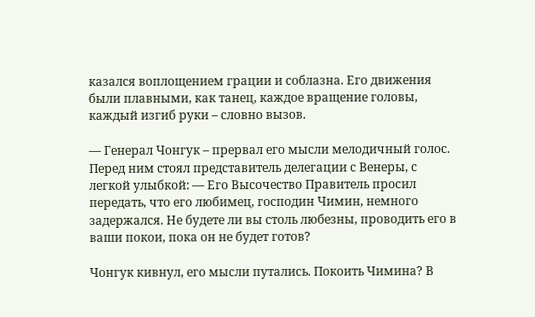казался воплощением грации и соблазна. Его движения были плавными, как танец, каждое вращение головы, каждый изгиб руки – словно вызов.

— Генерал Чонгук – прервал его мысли мелодичный голос. Перед ним стоял представитель делегации с Венеры, с легкой улыбкой: — Его Высочество Правитель просил передать, что его любимец, господин Чимин, немного задержался. Не будете ли вы столь любезны, проводить его в ваши покои, пока он не будет готов?

Чонгук кивнул, его мысли путались. Покоить Чимина? В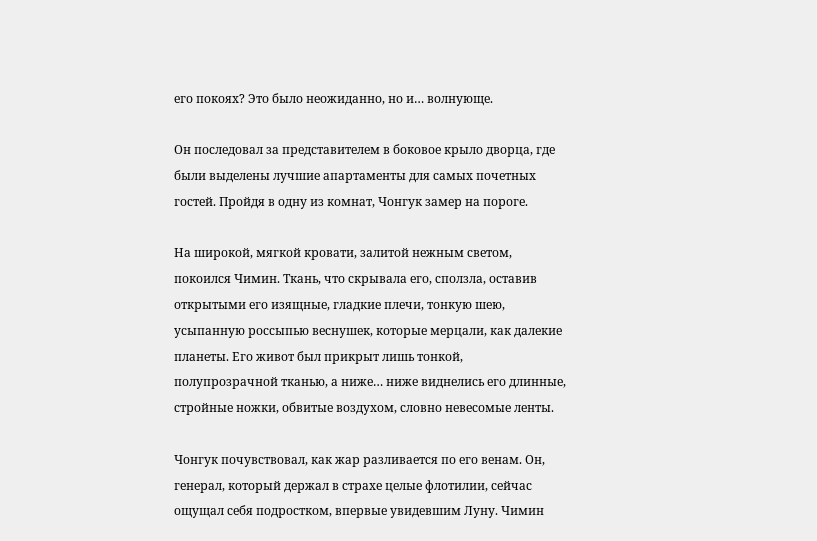его покоях? Это было неожиданно, но и… волнующе.

Он последовал за представителем в боковое крыло дворца, где были выделены лучшие апартаменты для самых почетных гостей. Пройдя в одну из комнат, Чонгук замер на пороге.

На широкой, мягкой кровати, залитой нежным светом, покоился Чимин. Ткань, что скрывала его, сползла, оставив открытыми его изящные, гладкие плечи, тонкую шею, усыпанную россыпью веснушек, которые мерцали, как далекие планеты. Его живот был прикрыт лишь тонкой, полупрозрачной тканью, а ниже… ниже виднелись его длинные, стройные ножки, обвитые воздухом, словно невесомые ленты.

Чонгук почувствовал, как жар разливается по его венам. Он, генерал, который держал в страхе целые флотилии, сейчас ощущал себя подростком, впервые увидевшим Луну. Чимин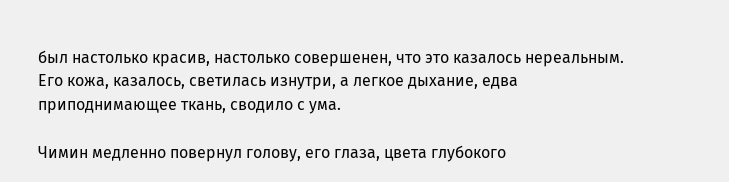был настолько красив, настолько совершенен, что это казалось нереальным. Его кожа, казалось, светилась изнутри, а легкое дыхание, едва приподнимающее ткань, сводило с ума.

Чимин медленно повернул голову, его глаза, цвета глубокого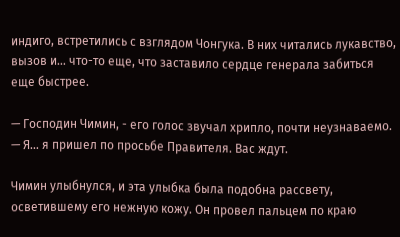индиго, встретились с взглядом Чонгука. В них читались лукавство, вызов и… что-то еще, что заставило сердце генерала забиться еще быстрее.

— Господин Чимин, - его голос звучал хрипло, почти неузнаваемо. — Я… я пришел по просьбе Правителя. Вас ждут.

Чимин улыбнулся, и эта улыбка была подобна рассвету, осветившему его нежную кожу. Он провел пальцем по краю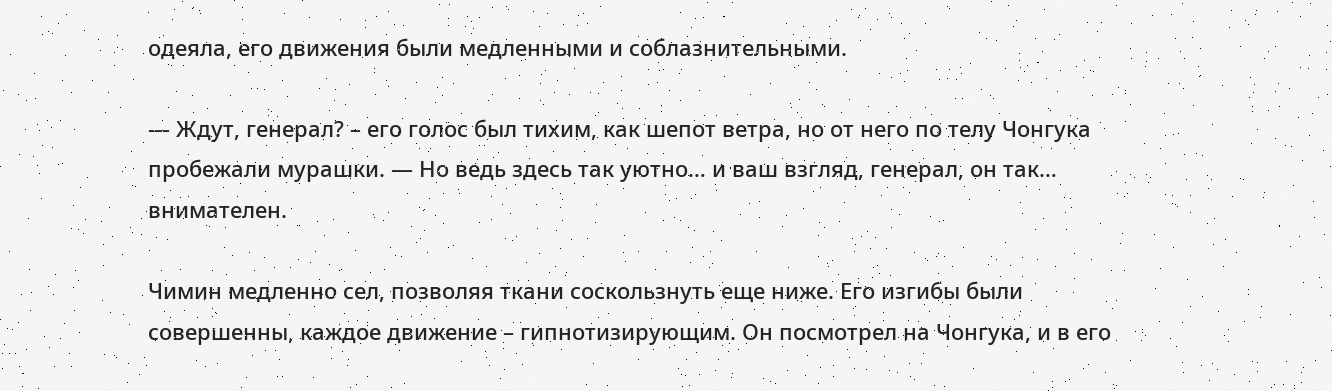одеяла, его движения были медленными и соблазнительными.

— Ждут, генерал? – его голос был тихим, как шепот ветра, но от него по телу Чонгука пробежали мурашки. — Но ведь здесь так уютно… и ваш взгляд, генерал, он так… внимателен.

Чимин медленно сел, позволяя ткани соскользнуть еще ниже. Его изгибы были совершенны, каждое движение – гипнотизирующим. Он посмотрел на Чонгука, и в его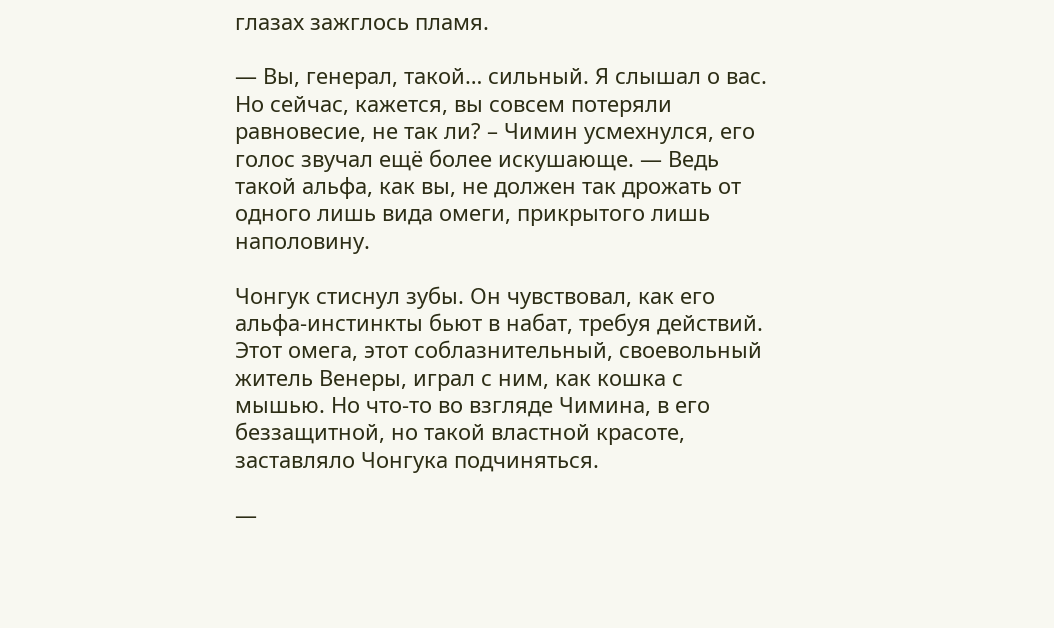глазах зажглось пламя.

— Вы, генерал, такой… сильный. Я слышал о вас. Но сейчас, кажется, вы совсем потеряли равновесие, не так ли? – Чимин усмехнулся, его голос звучал ещё более искушающе. — Ведь такой альфа, как вы, не должен так дрожать от одного лишь вида омеги, прикрытого лишь наполовину.

Чонгук стиснул зубы. Он чувствовал, как его альфа-инстинкты бьют в набат, требуя действий. Этот омега, этот соблазнительный, своевольный житель Венеры, играл с ним, как кошка с мышью. Но что-то во взгляде Чимина, в его беззащитной, но такой властной красоте, заставляло Чонгука подчиняться.

—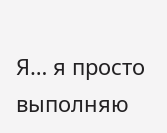Я… я просто выполняю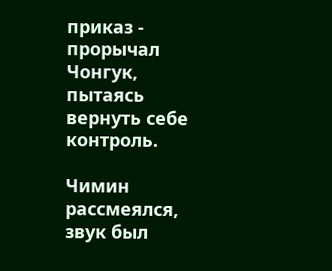приказ - прорычал Чонгук, пытаясь вернуть себе контроль.

Чимин рассмеялся, звук был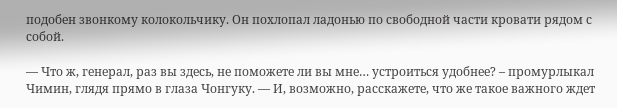подобен звонкому колокольчику. Он похлопал ладонью по свободной части кровати рядом с собой.

— Что ж, генерал, раз вы здесь, не поможете ли вы мне… устроиться удобнее? – промурлыкал Чимин, глядя прямо в глаза Чонгуку. — И, возможно, расскажете, что же такое важного ждет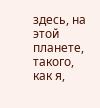здесь, на этой планете, такого, как я,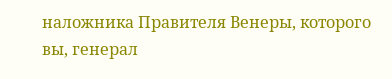наложника Правителя Венеры, которого вы, генерал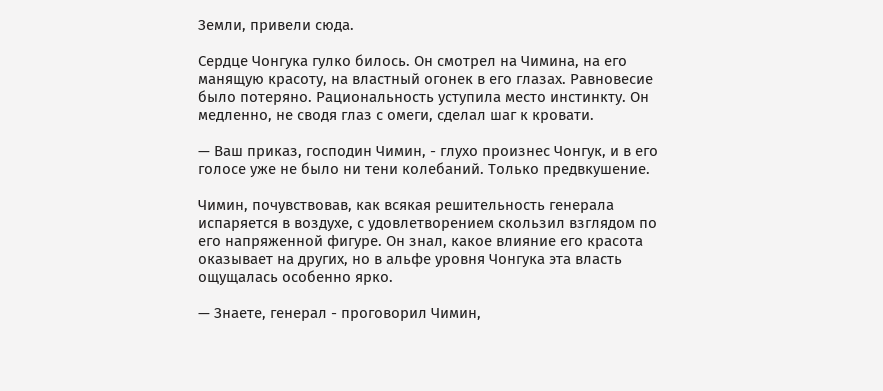Земли, привели сюда.

Сердце Чонгука гулко билось. Он смотрел на Чимина, на его манящую красоту, на властный огонек в его глазах. Равновесие было потеряно. Рациональность уступила место инстинкту. Он медленно, не сводя глаз с омеги, сделал шаг к кровати.

— Ваш приказ, господин Чимин, - глухо произнес Чонгук, и в его голосе уже не было ни тени колебаний. Только предвкушение.

Чимин, почувствовав, как всякая решительность генерала испаряется в воздухе, с удовлетворением скользил взглядом по его напряженной фигуре. Он знал, какое влияние его красота оказывает на других, но в альфе уровня Чонгука эта власть ощущалась особенно ярко.

— Знаете, генерал - проговорил Чимин,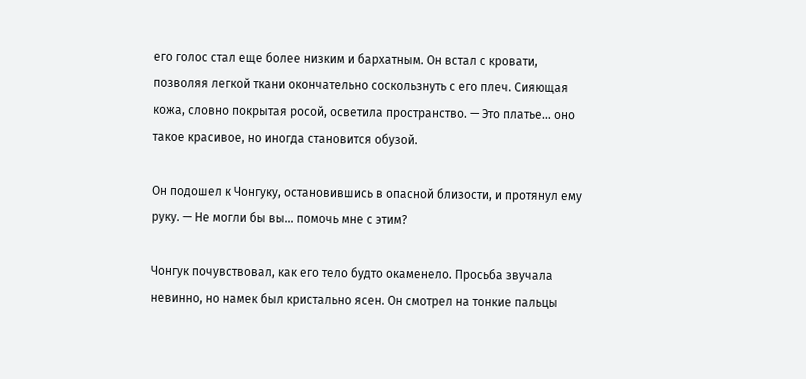его голос стал еще более низким и бархатным. Он встал с кровати, позволяя легкой ткани окончательно соскользнуть с его плеч. Сияющая кожа, словно покрытая росой, осветила пространство. — Это платье… оно такое красивое, но иногда становится обузой.

Он подошел к Чонгуку, остановившись в опасной близости, и протянул ему руку. — Не могли бы вы… помочь мне с этим?

Чонгук почувствовал, как его тело будто окаменело. Просьба звучала невинно, но намек был кристально ясен. Он смотрел на тонкие пальцы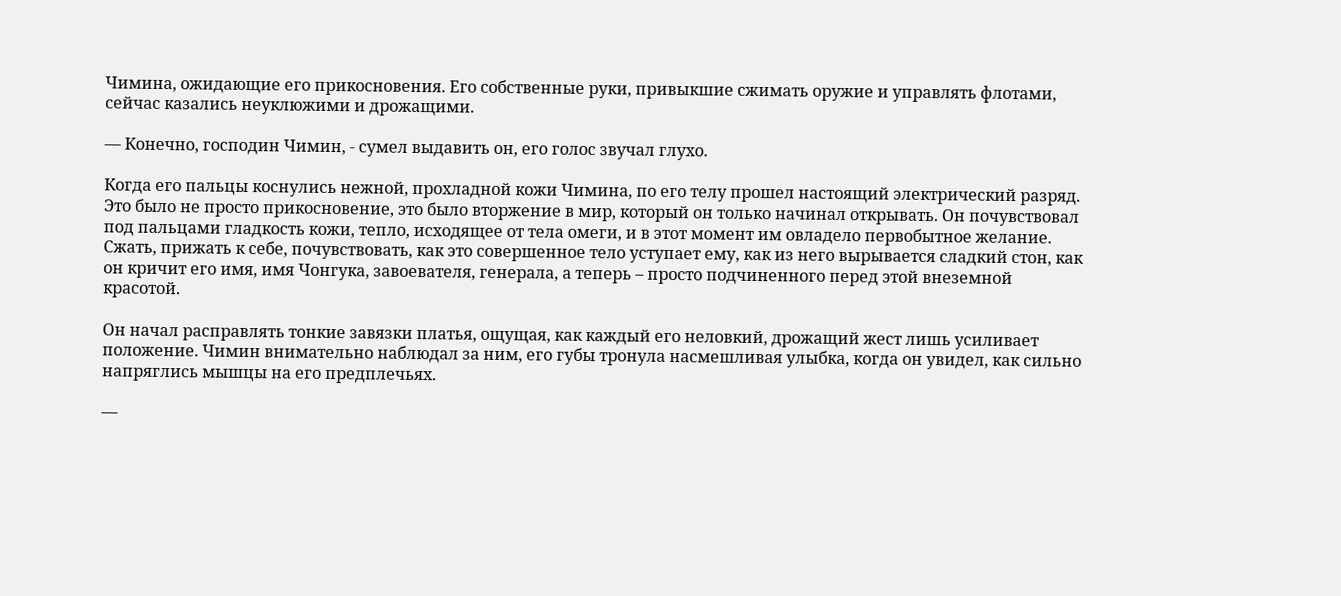Чимина, ожидающие его прикосновения. Его собственные руки, привыкшие сжимать оружие и управлять флотами, сейчас казались неуклюжими и дрожащими.

— Конечно, господин Чимин, - сумел выдавить он, его голос звучал глухо.

Когда его пальцы коснулись нежной, прохладной кожи Чимина, по его телу прошел настоящий электрический разряд. Это было не просто прикосновение, это было вторжение в мир, который он только начинал открывать. Он почувствовал под пальцами гладкость кожи, тепло, исходящее от тела омеги, и в этот момент им овладело первобытное желание. Сжать, прижать к себе, почувствовать, как это совершенное тело уступает ему, как из него вырывается сладкий стон, как он кричит его имя, имя Чонгука, завоевателя, генерала, а теперь – просто подчиненного перед этой внеземной красотой.

Он начал расправлять тонкие завязки платья, ощущая, как каждый его неловкий, дрожащий жест лишь усиливает положение. Чимин внимательно наблюдал за ним, его губы тронула насмешливая улыбка, когда он увидел, как сильно напряглись мышцы на его предплечьях.

—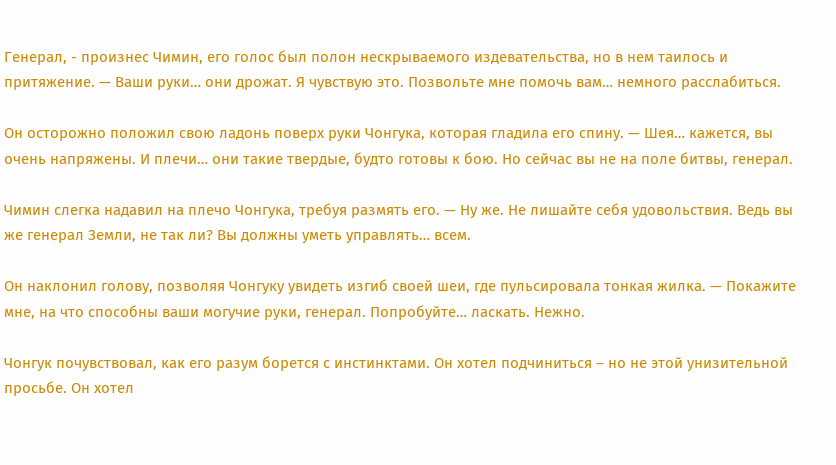Генерал, - произнес Чимин, его голос был полон нескрываемого издевательства, но в нем таилось и притяжение. — Ваши руки… они дрожат. Я чувствую это. Позвольте мне помочь вам… немного расслабиться.

Он осторожно положил свою ладонь поверх руки Чонгука, которая гладила его спину. — Шея… кажется, вы очень напряжены. И плечи… они такие твердые, будто готовы к бою. Но сейчас вы не на поле битвы, генерал.

Чимин слегка надавил на плечо Чонгука, требуя размять его. — Ну же. Не лишайте себя удовольствия. Ведь вы же генерал Земли, не так ли? Вы должны уметь управлять… всем.

Он наклонил голову, позволяя Чонгуку увидеть изгиб своей шеи, где пульсировала тонкая жилка. — Покажите мне, на что способны ваши могучие руки, генерал. Попробуйте… ласкать. Нежно.

Чонгук почувствовал, как его разум борется с инстинктами. Он хотел подчиниться – но не этой унизительной просьбе. Он хотел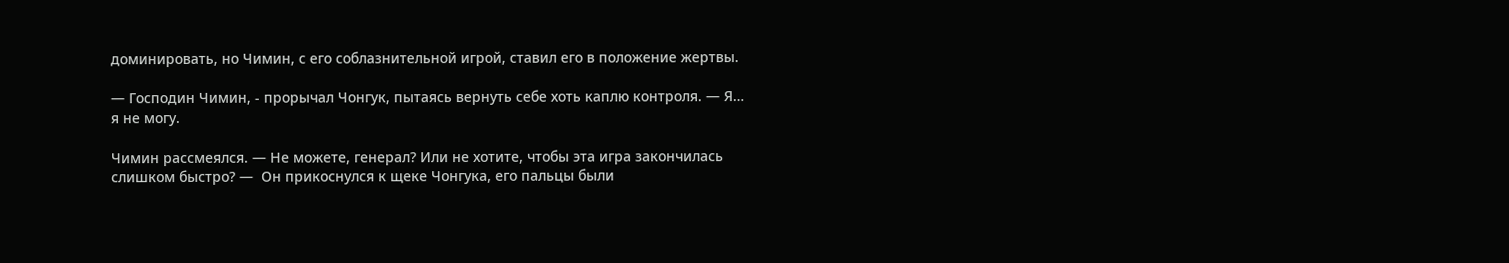доминировать, но Чимин, с его соблазнительной игрой, ставил его в положение жертвы.

— Господин Чимин, - прорычал Чонгук, пытаясь вернуть себе хоть каплю контроля. — Я… я не могу.

Чимин рассмеялся. — Не можете, генерал? Или не хотите, чтобы эта игра закончилась слишком быстро? —  Он прикоснулся к щеке Чонгука, его пальцы были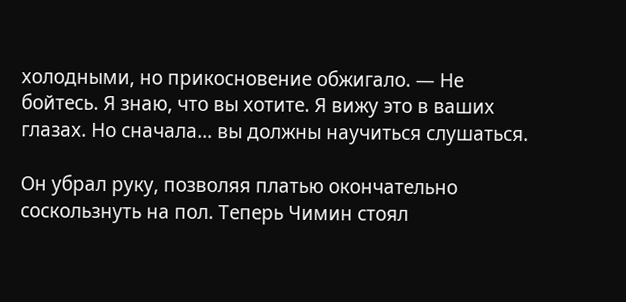холодными, но прикосновение обжигало. — Не бойтесь. Я знаю, что вы хотите. Я вижу это в ваших глазах. Но сначала… вы должны научиться слушаться.

Он убрал руку, позволяя платью окончательно соскользнуть на пол. Теперь Чимин стоял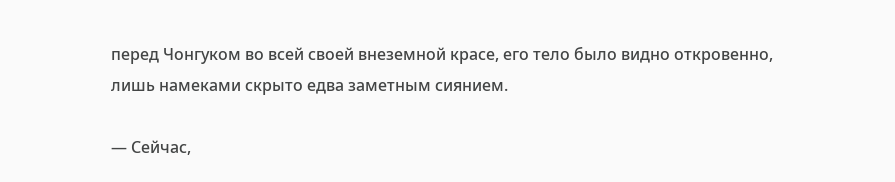перед Чонгуком во всей своей внеземной красе, его тело было видно откровенно, лишь намеками скрыто едва заметным сиянием.

— Сейчас,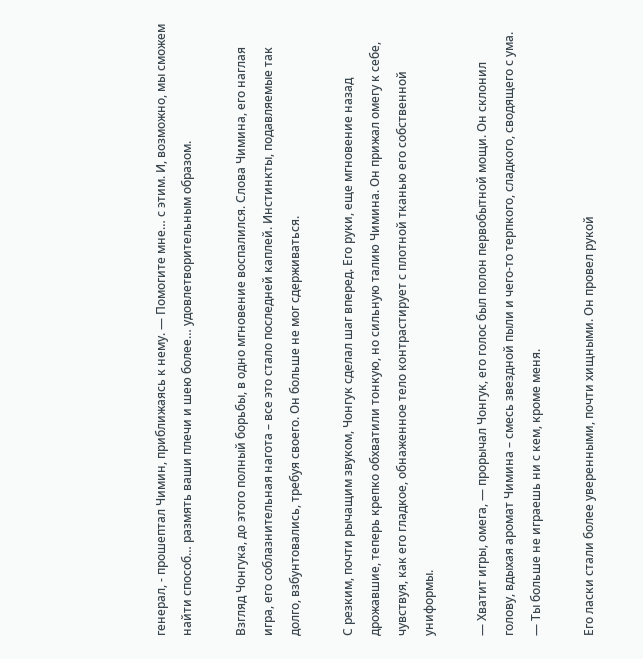генерал, - прошептал Чимин, приближаясь к нему. — Помогите мне… с этим. И, возможно, мы сможем найти способ… размять ваши плечи и шею более… удовлетворительным образом.

Взгляд Чонгука, до этого полный борьбы, в одно мгновение воспалился. Слова Чимина, его наглая игра, его соблазнительная нагота – все это стало последней каплей. Инстинкты, подавляемые так долго, взбунтовались, требуя своего. Он больше не мог сдерживаться.

С резким, почти рычащим звуком, Чонгук сделал шаг вперед. Его руки, еще мгновение назад дрожавшие, теперь крепко обхватили тонкую, но сильную талию Чимина. Он прижал омегу к себе, чувствуя, как его гладкое, обнаженное тело контрастирует с плотной тканью его собственной униформы.

— Хватит игры, омега, — прорычал Чонгук, его голос был полон первобытной мощи. Он склонил голову, вдыхая аромат Чимина – смесь звездной пыли и чего-то терпкого, сладкого, сводящего с ума. — Ты больше не играешь ни с кем, кроме меня.

Его ласки стали более уверенными, почти хищными. Он провел рукой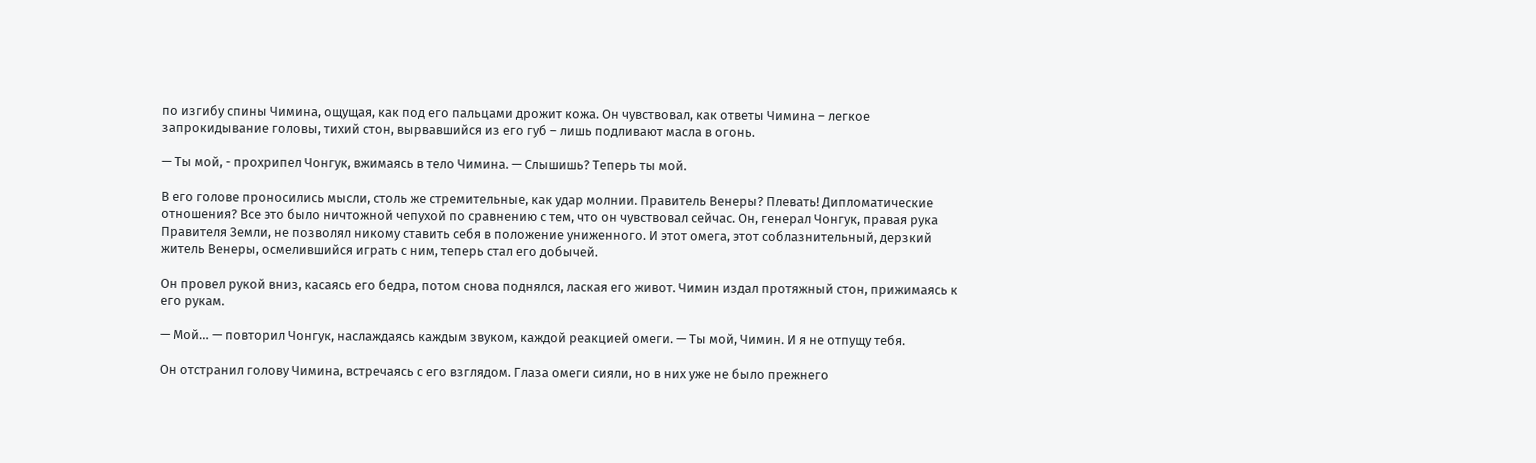по изгибу спины Чимина, ощущая, как под его пальцами дрожит кожа. Он чувствовал, как ответы Чимина – легкое запрокидывание головы, тихий стон, вырвавшийся из его губ – лишь подливают масла в огонь.

— Ты мой, - прохрипел Чонгук, вжимаясь в тело Чимина. — Слышишь? Теперь ты мой.

В его голове проносились мысли, столь же стремительные, как удар молнии. Правитель Венеры? Плевать! Дипломатические отношения? Все это было ничтожной чепухой по сравнению с тем, что он чувствовал сейчас. Он, генерал Чонгук, правая рука Правителя Земли, не позволял никому ставить себя в положение униженного. И этот омега, этот соблазнительный, дерзкий житель Венеры, осмелившийся играть с ним, теперь стал его добычей.

Он провел рукой вниз, касаясь его бедра, потом снова поднялся, лаская его живот. Чимин издал протяжный стон, прижимаясь к его рукам.

— Мой… — повторил Чонгук, наслаждаясь каждым звуком, каждой реакцией омеги. — Ты мой, Чимин. И я не отпущу тебя.

Он отстранил голову Чимина, встречаясь с его взглядом. Глаза омеги сияли, но в них уже не было прежнего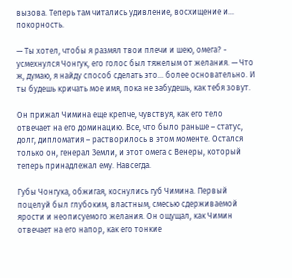вызова. Теперь там читались удивление, восхищение и… покорность.

— Ты хотел, чтобы я размял твои плечи и шею, омега? - усмехнулся Чонгук, его голос был тяжелым от желания. — Что ж, думаю, я найду способ сделать это… более основательно. И ты будешь кричать мое имя, пока не забудешь, как тебя зовут.

Он прижал Чимина еще крепче, чувствуя, как его тело отвечает на его доминацию. Все, что было раньше – статус, долг, дипломатия – растворилось в этом моменте. Остался только он, генерал Земли, и этот омега с Венеры, который теперь принадлежал ему. Навсегда.

Губы Чонгука, обжигая, коснулись губ Чимина. Первый поцелуй был глубоким, властным, смесью сдерживаемой ярости и неописуемого желания. Он ощущал, как Чимин отвечает на его напор, как его тонкие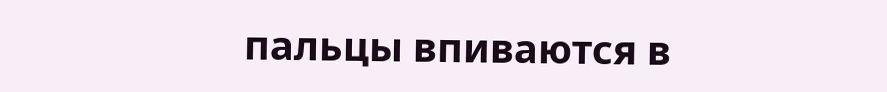пальцы впиваются в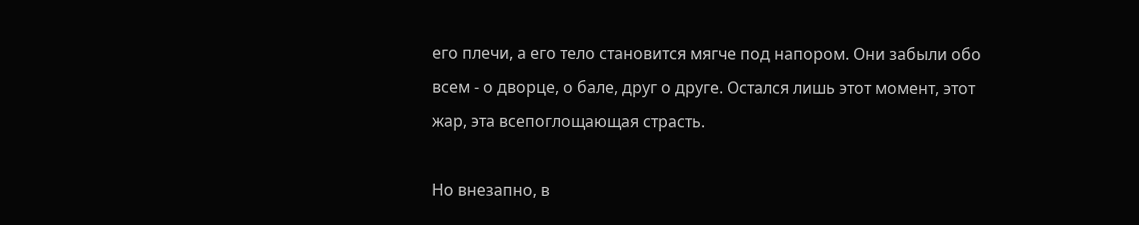его плечи, а его тело становится мягче под напором. Они забыли обо всем - о дворце, о бале, друг о друге. Остался лишь этот момент, этот жар, эта всепоглощающая страсть.

Но внезапно, в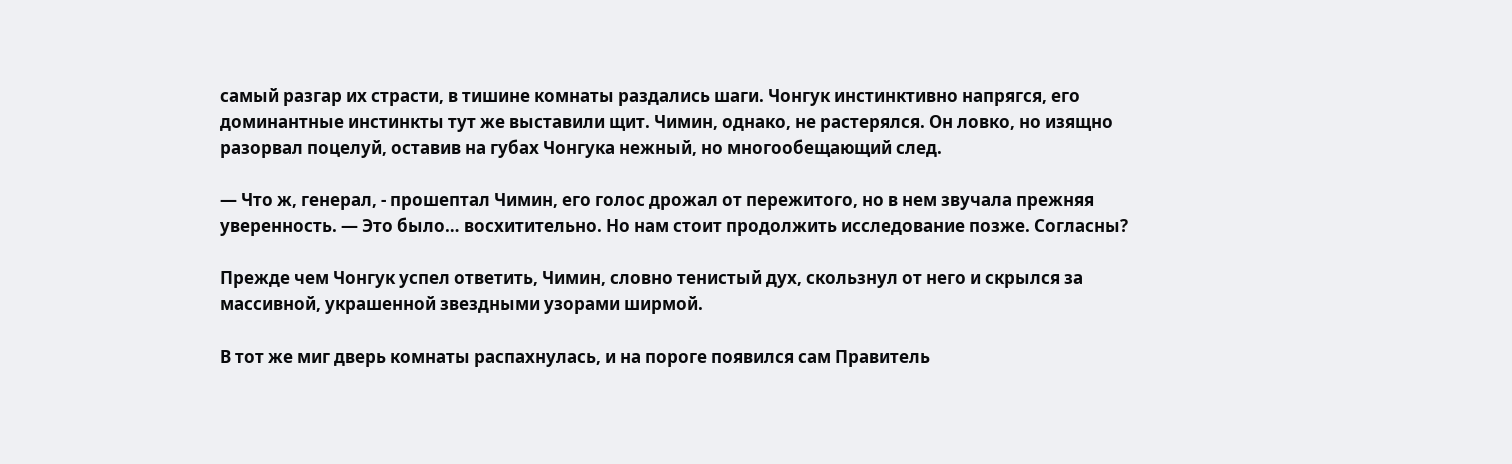самый разгар их страсти, в тишине комнаты раздались шаги. Чонгук инстинктивно напрягся, его доминантные инстинкты тут же выставили щит. Чимин, однако, не растерялся. Он ловко, но изящно разорвал поцелуй, оставив на губах Чонгука нежный, но многообещающий след.

— Что ж, генерал, - прошептал Чимин, его голос дрожал от пережитого, но в нем звучала прежняя уверенность. — Это было… восхитительно. Но нам стоит продолжить исследование позже. Согласны?

Прежде чем Чонгук успел ответить, Чимин, словно тенистый дух, скользнул от него и скрылся за массивной, украшенной звездными узорами ширмой.

В тот же миг дверь комнаты распахнулась, и на пороге появился сам Правитель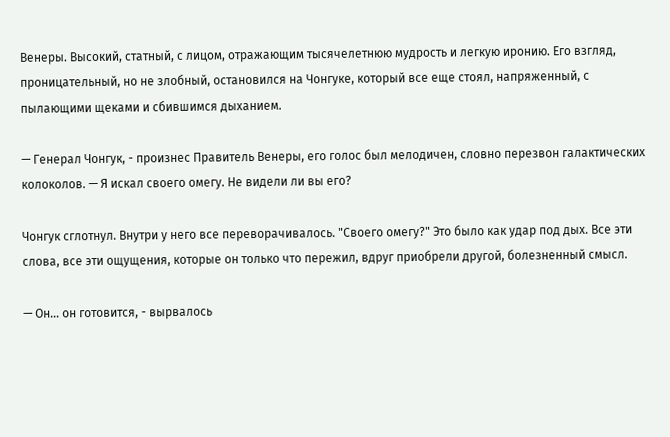Венеры. Высокий, статный, с лицом, отражающим тысячелетнюю мудрость и легкую иронию. Его взгляд, проницательный, но не злобный, остановился на Чонгуке, который все еще стоял, напряженный, с пылающими щеками и сбившимся дыханием.

— Генерал Чонгук, - произнес Правитель Венеры, его голос был мелодичен, словно перезвон галактических колоколов. — Я искал своего омегу. Не видели ли вы его?

Чонгук сглотнул. Внутри у него все переворачивалось. "Своего омегу?" Это было как удар под дых. Все эти слова, все эти ощущения, которые он только что пережил, вдруг приобрели другой, болезненный смысл.

— Он… он готовится, - вырвалось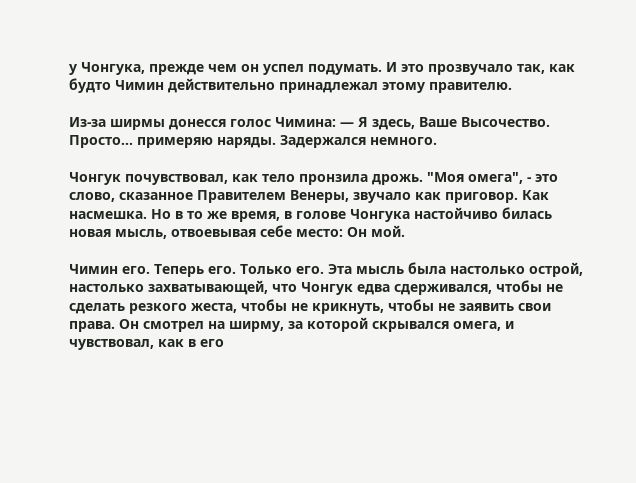у Чонгука, прежде чем он успел подумать. И это прозвучало так, как будто Чимин действительно принадлежал этому правителю.

Из-за ширмы донесся голос Чимина: — Я здесь, Ваше Высочество. Просто… примеряю наряды. Задержался немного.

Чонгук почувствовал, как тело пронзила дрожь. "Моя омега", - это слово, сказанное Правителем Венеры, звучало как приговор. Как насмешка. Но в то же время, в голове Чонгука настойчиво билась новая мысль, отвоевывая себе место: Он мой.

Чимин его. Теперь его. Только его. Эта мысль была настолько острой, настолько захватывающей, что Чонгук едва сдерживался, чтобы не сделать резкого жеста, чтобы не крикнуть, чтобы не заявить свои права. Он смотрел на ширму, за которой скрывался омега, и чувствовал, как в его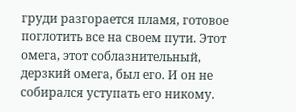груди разгорается пламя, готовое поглотить все на своем пути. Этот омега, этот соблазнительный, дерзкий омега, был его. И он не собирался уступать его никому.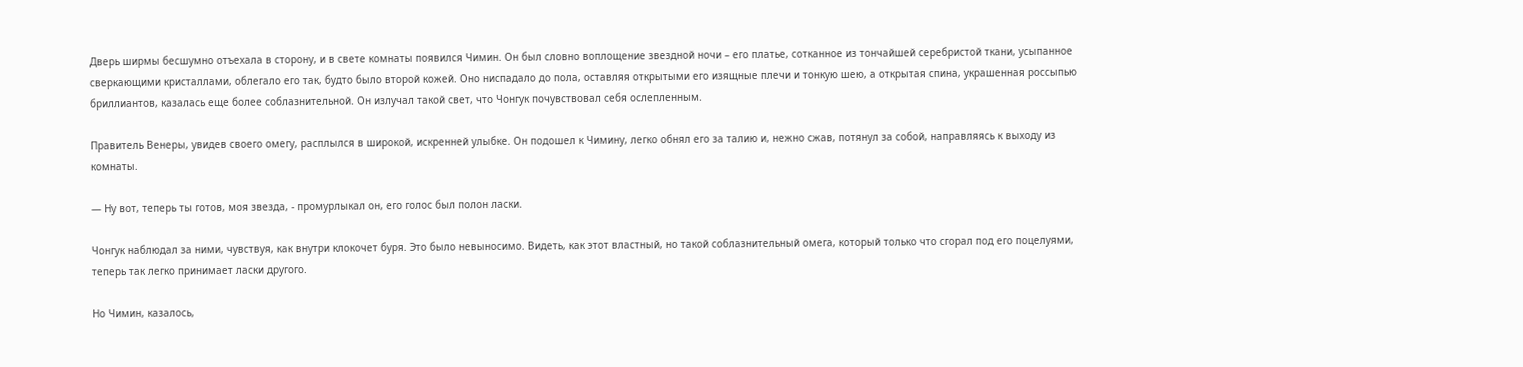Дверь ширмы бесшумно отъехала в сторону, и в свете комнаты появился Чимин. Он был словно воплощение звездной ночи – его платье, сотканное из тончайшей серебристой ткани, усыпанное сверкающими кристаллами, облегало его так, будто было второй кожей. Оно ниспадало до пола, оставляя открытыми его изящные плечи и тонкую шею, а открытая спина, украшенная россыпью бриллиантов, казалась еще более соблазнительной. Он излучал такой свет, что Чонгук почувствовал себя ослепленным.

Правитель Венеры, увидев своего омегу, расплылся в широкой, искренней улыбке. Он подошел к Чимину, легко обнял его за талию и, нежно сжав, потянул за собой, направляясь к выходу из комнаты.

— Ну вот, теперь ты готов, моя звезда, - промурлыкал он, его голос был полон ласки.

Чонгук наблюдал за ними, чувствуя, как внутри клокочет буря. Это было невыносимо. Видеть, как этот властный, но такой соблазнительный омега, который только что сгорал под его поцелуями, теперь так легко принимает ласки другого.

Но Чимин, казалось,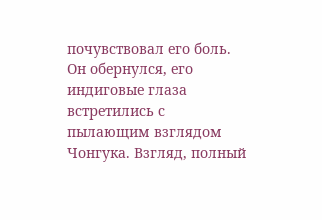почувствовал его боль. Он обернулся, его индиговые глаза встретились с пылающим взглядом Чонгука. Взгляд, полный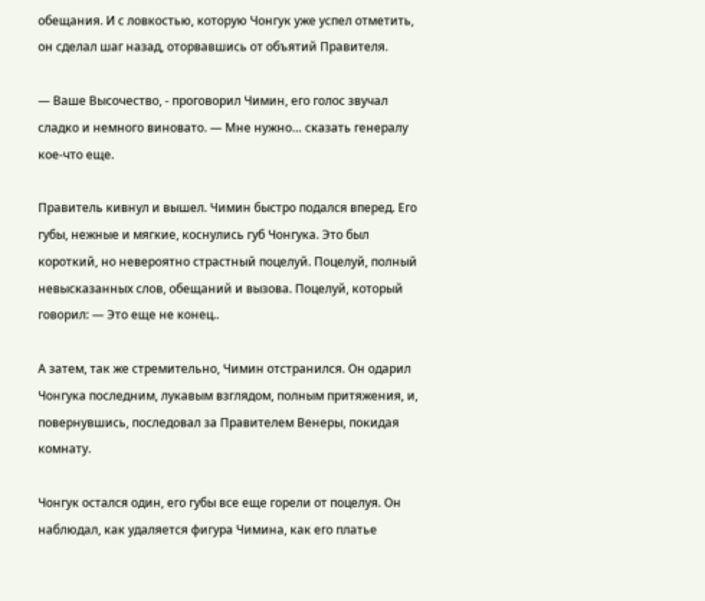обещания. И с ловкостью, которую Чонгук уже успел отметить, он сделал шаг назад, оторвавшись от объятий Правителя.

— Ваше Высочество, - проговорил Чимин, его голос звучал сладко и немного виновато. — Мне нужно… сказать генералу кое-что еще.

Правитель кивнул и вышел. Чимин быстро подался вперед. Его губы, нежные и мягкие, коснулись губ Чонгука. Это был короткий, но невероятно страстный поцелуй. Поцелуй, полный невысказанных слов, обещаний и вызова. Поцелуй, который говорил: — Это еще не конец..

А затем, так же стремительно, Чимин отстранился. Он одарил Чонгука последним, лукавым взглядом, полным притяжения, и, повернувшись, последовал за Правителем Венеры, покидая комнату.

Чонгук остался один, его губы все еще горели от поцелуя. Он наблюдал, как удаляется фигура Чимина, как его платье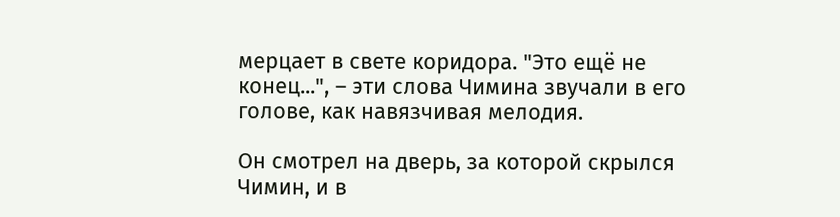мерцает в свете коридора. "Это ещё не конец...", – эти слова Чимина звучали в его голове, как навязчивая мелодия.

Он смотрел на дверь, за которой скрылся Чимин, и в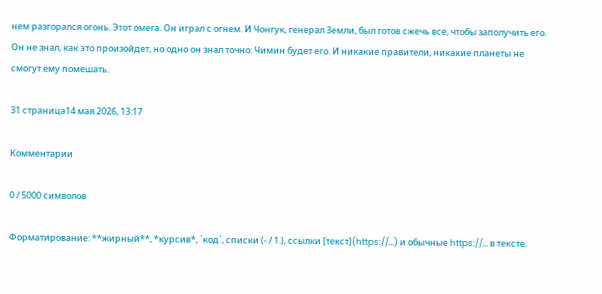нем разгорался огонь. Этот омега. Он играл с огнем. И Чонгук, генерал Земли, был готов сжечь все, чтобы заполучить его. Он не знал, как это произойдет, но одно он знал точно: Чимин будет его. И никакие правители, никакие планеты не смогут ему помешать.

31 страница14 мая 2026, 13:17

Комментарии

0 / 5000 символов

Форматирование: **жирный**, *курсив*, `код`, списки (- / 1.), ссылки [текст](https://…) и обычные https://… в тексте.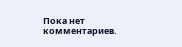Пока нет комментариев.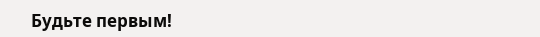Будьте первым!